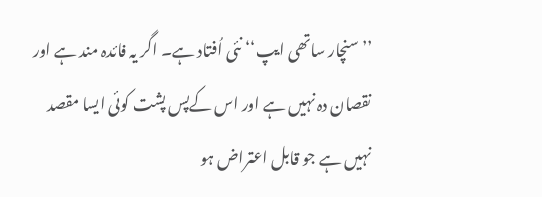’’سنچار ساتھی ایپ‘‘ نئی اُفتاد ہے۔ اگر یہ فائدہ مند ہے اور نقصان دہ نہیں ہے اور اس کےپس پشت کوئی ایسا مقصد نہیں ہے جو قابل اعتراض ہو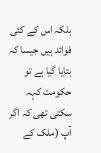بلکہ اس کے کئی فوائد ہیں جیسا کہ بتایا گیا ہے تو حکومت کہہ سکتی تھی کہ اگر آپ (ملک کے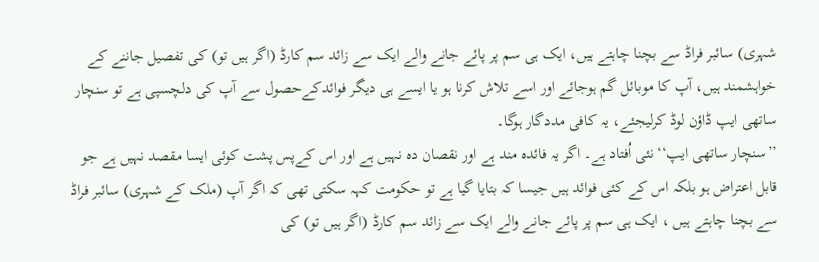شہری) سائبر فراڈ سے بچنا چاہتے ہیں، ایک ہی سم پر پائے جانے والے ایک سے زائد سم کارڈ (اگر ہیں تو) کی تفصیل جاننے کے خواہشمند ہیں، آپ کا موبائل گم ہوجائے اور اسے تلاش کرنا ہو یا ایسے ہی دیگر فوائدکےحصول سے آپ کی دلچسپی ہے تو سنچار ساتھی ایپ ڈاؤن لوڈ کرلیجئے، یہ کافی مددگار ہوگا۔
’’سنچار ساتھی ایپ‘‘ نئی اُفتاد ہے۔ اگر یہ فائدہ مند ہے اور نقصان دہ نہیں ہے اور اس کےپس پشت کوئی ایسا مقصد نہیں ہے جو قابل اعتراض ہو بلکہ اس کے کئی فوائد ہیں جیسا کہ بتایا گیا ہے تو حکومت کہہ سکتی تھی کہ اگر آپ (ملک کے شہری) سائبر فراڈ سے بچنا چاہتے ہیں ، ایک ہی سم پر پائے جانے والے ایک سے زائد سم کارڈ (اگر ہیں تو) کی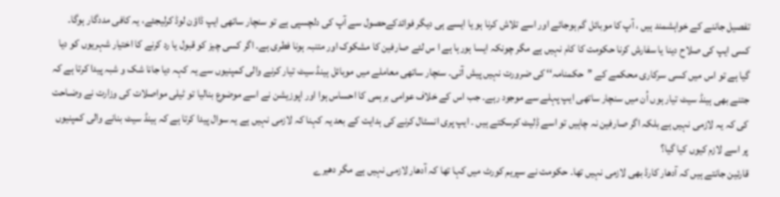تفصیل جاننے کے خواہشمند ہیں ، آپ کا موبائل گم ہوجائے اور اسے تلاش کرنا ہو یا ایسے ہی دیگر فوائدکےحصول سے آپ کی دلچسپی ہے تو سنچار ساتھی ایپ ڈاؤن لوڈ کرلیجئے، یہ کافی مددگار ہوگا۔
کسی ایپ کی صلاح دینا یا سفارش کرنا حکومت کا کام نہیں ہے مگر چونکہ ایسا ہورہا ہے ا س لئے صارفین کا مشکوک اور متنبہ ہونا فطری ہے۔ اگر کسی چیز کو قبول یا رد کرنے کا اختیار شہریوں کو دیا گیا ہے تو اس میں کسی سرکاری محکمے کے ’’حکمنامہ‘‘ کی ضرورت نہیں پیش آتی۔ سنچار ساتھی معاملے میں موبائل ہینڈ سیٹ تیار کرنے والی کمپنیوں سے یہ کہہ دیا جانا شک و شبہ پیدا کرتا ہے کہ جتنے بھی ہینڈ سیٹ تیار ہوں اُن میں سنچار ساتھی ایپ پہلے سے موجود رہے۔ جب اس کے خلاف عوامی برہمی کا احساس ہوا اور اپوزیشن نے اسے موضوع بنالیا تو ٹیلی مواصلات کی وزارت نے وضـاحت کی کہ یہ لازمی نہیں ہے بلکہ اگر صارفین نہ چاہیں تو اسے ڈِلیٹ کرسکتے ہیں ۔ ایپ پری انسٹال کرنے کی ہدایت کے بعد یہ کہنا کہ لازمی نہیں ہے یہ سوال پیدا کرتا ہے کہ ہینڈ سیٹ بنانے والی کمپنیوں پر اسے لازم کیوں کیا گیا؟
قارئین جانتے ہیں کہ آدھار کارڈ بھی لازمی نہیں تھا۔ حکومت نے سپریم کورٹ میں کہا تھا کہ آدھار لازمی نہیں ہے مگر دھیرے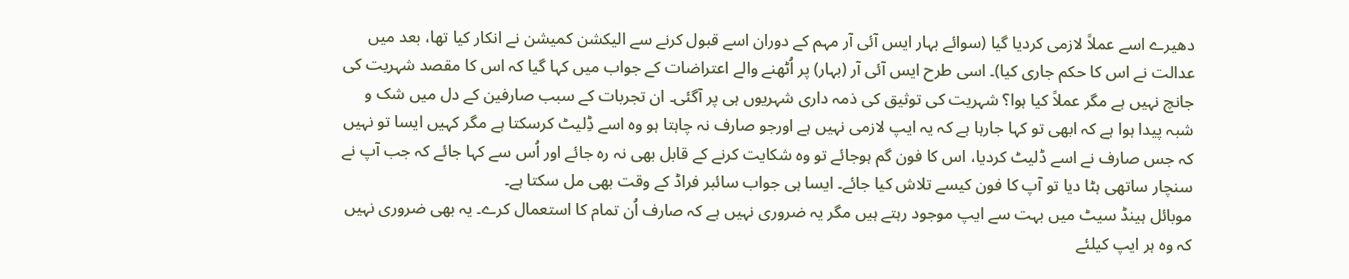دھیرے اسے عملاً لازمی کردیا گیا (سوائے بہار ایس آئی آر مہم کے دوران اسے قبول کرنے سے الیکشن کمیشن نے انکار کیا تھا، بعد میں عدالت نے اس کا حکم جاری کیا)۔ اسی طرح ایس آئی آر (بہار) پر اُٹھنے والے اعتراضات کے جواب میں کہا گیا کہ اس کا مقصد شہریت کی جانچ نہیں ہے مگر عملاً کیا ہوا؟ شہریت کی توثیق کی ذمہ داری شہریوں ہی پر آگئی۔ ان تجربات کے سبب صارفین کے دل میں شک و شبہ پیدا ہوا ہے کہ ابھی تو کہا جارہا ہے کہ یہ ایپ لازمی نہیں ہے اورجو صارف نہ چاہتا ہو وہ اسے ڈِلیٹ کرسکتا ہے مگر کہیں ایسا تو نہیں کہ جس صارف نے اسے ڈلیٹ کردیا، اس کا فون گم ہوجائے تو وہ شکایت کرنے کے قابل بھی نہ رہ جائے اور اُس سے کہا جائے کہ جب آپ نے سنچار ساتھی ہٹا دیا تو آپ کا فون کیسے تلاش کیا جائے۔ ایسا ہی جواب سائبر فراڈ کے وقت بھی مل سکتا ہے۔
موبائل ہینڈ سیٹ میں بہت سے ایپ موجود رہتے ہیں مگر یہ ضروری نہیں ہے کہ صارف اُن تمام کا استعمال کرے۔ یہ بھی ضروری نہیں کہ وہ ہر ایپ کیلئے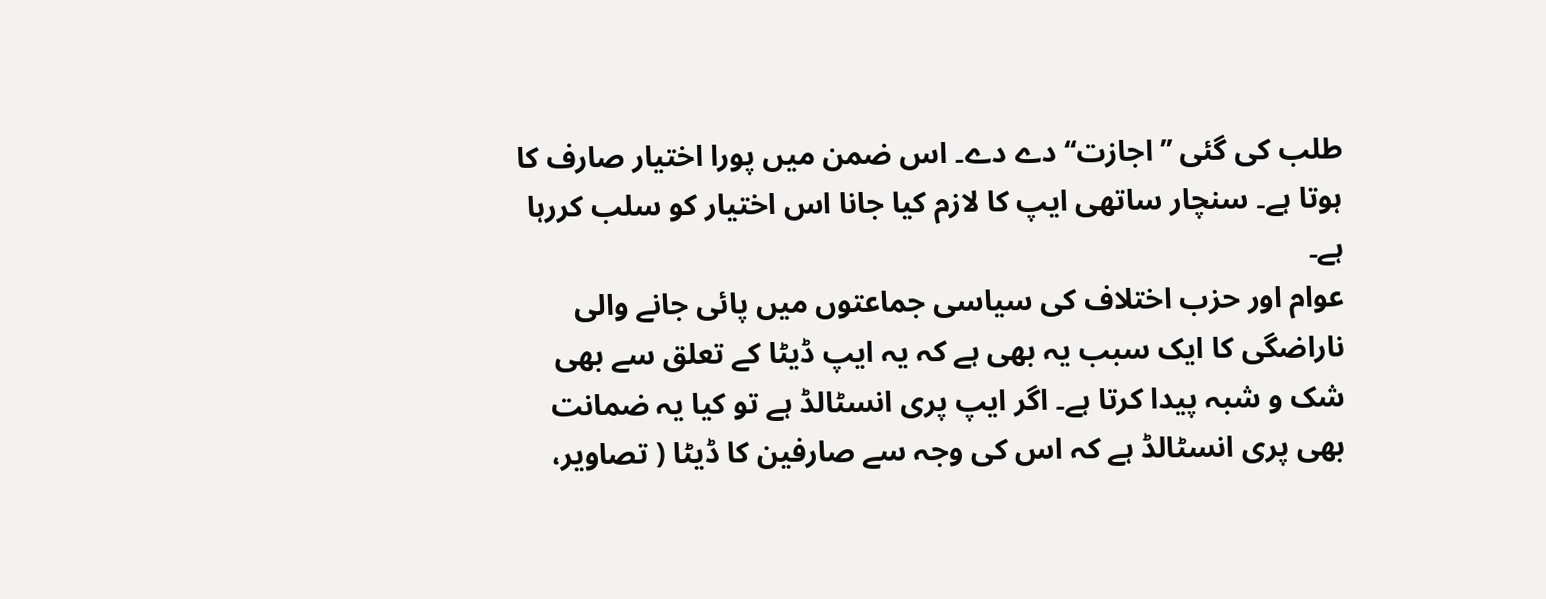طلب کی گئی ’’اجازت‘‘ دے دے۔ اس ضمن میں پورا اختیار صارف کا ہوتا ہے۔ سنچار ساتھی ایپ کا لازم کیا جانا اس اختیار کو سلب کررہا ہے۔
عوام اور حزب اختلاف کی سیاسی جماعتوں میں پائی جانے والی ناراضگی کا ایک سبب یہ بھی ہے کہ یہ ایپ ڈیٹا کے تعلق سے بھی شک و شبہ پیدا کرتا ہے۔ اگر ایپ پری انسٹالڈ ہے تو کیا یہ ضمانت بھی پری انسٹالڈ ہے کہ اس کی وجہ سے صارفین کا ڈیٹا ( تصاویر،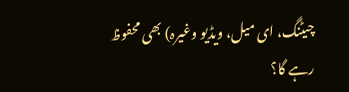چیٹنگ، ای میل، ویڈیو وغیرہ) بھی محفوظ رہے گا؟